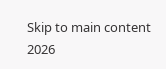Skip to main content
2026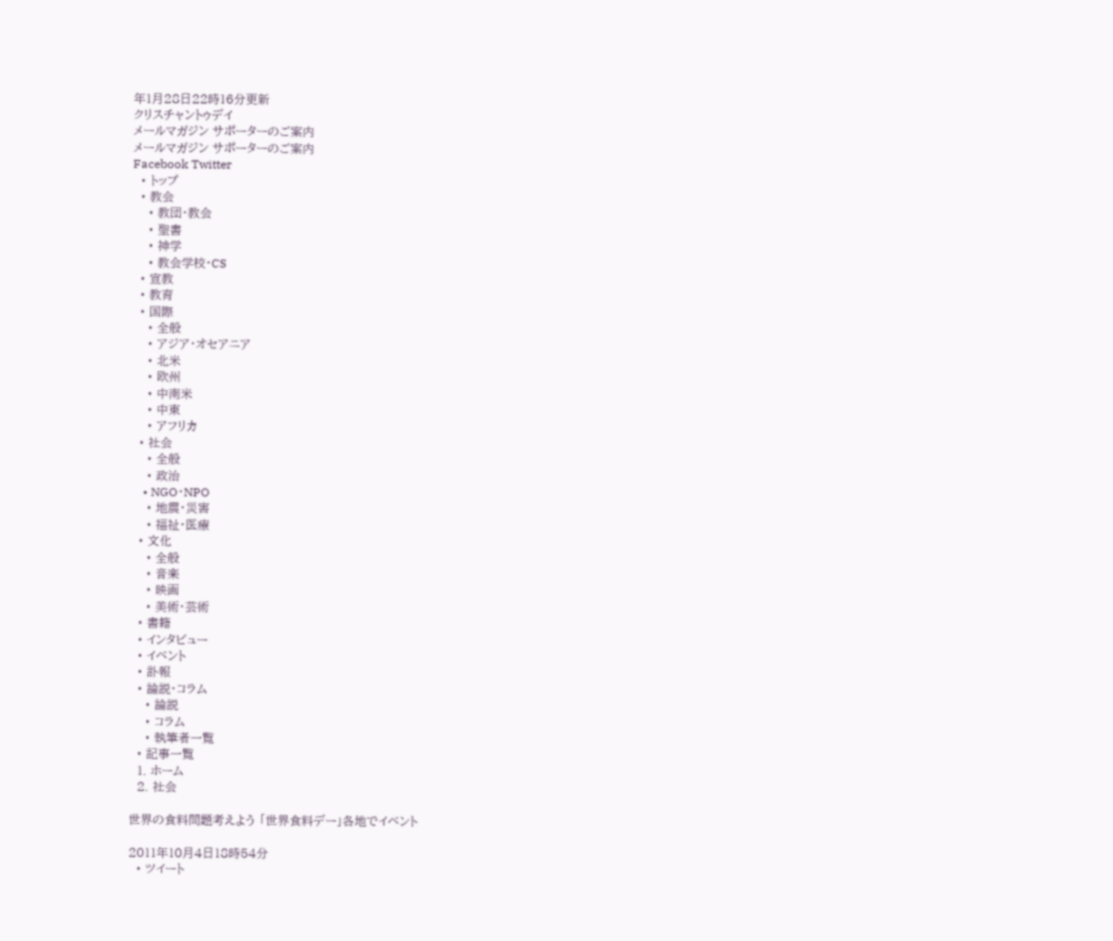年1月28日22時16分更新
クリスチャントゥデイ
メールマガジン サポーターのご案内
メールマガジン サポーターのご案内
Facebook Twitter
  • トップ
  • 教会
    • 教団・教会
    • 聖書
    • 神学
    • 教会学校・CS
  • 宣教
  • 教育
  • 国際
    • 全般
    • アジア・オセアニア
    • 北米
    • 欧州
    • 中南米
    • 中東
    • アフリカ
  • 社会
    • 全般
    • 政治
    • NGO・NPO
    • 地震・災害
    • 福祉・医療
  • 文化
    • 全般
    • 音楽
    • 映画
    • 美術・芸術
  • 書籍
  • インタビュー
  • イベント
  • 訃報
  • 論説・コラム
    • 論説
    • コラム
    • 執筆者一覧
  • 記事一覧
  1. ホーム
  2. 社会

世界の食料問題考えよう 「世界食料デー」各地でイベント

2011年10月4日18時54分
  • ツイート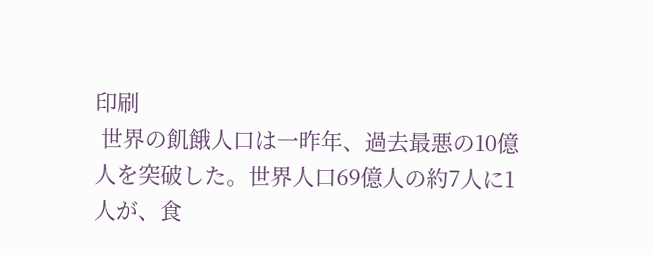印刷
 世界の飢餓人口は一昨年、過去最悪の10億人を突破した。世界人口69億人の約7人に1人が、食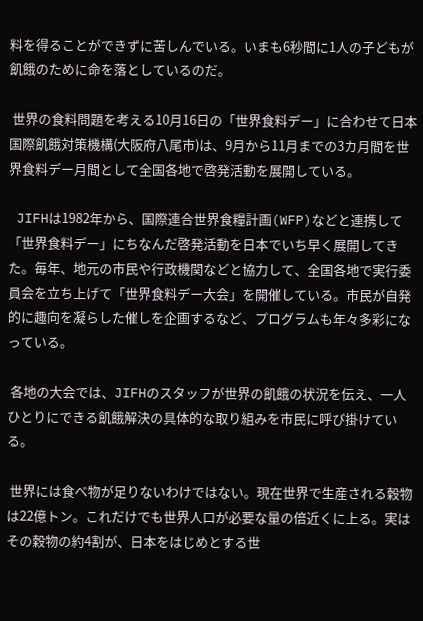料を得ることができずに苦しんでいる。いまも6秒間に1人の子どもが飢餓のために命を落としているのだ。

 世界の食料問題を考える10月16日の「世界食料デー」に合わせて日本国際飢餓対策機構(大阪府八尾市)は、9月から11月までの3カ月間を世界食料デー月間として全国各地で啓発活動を展開している。

 JIFHは1982年から、国際連合世界食糧計画(WFP)などと連携して「世界食料デー」にちなんだ啓発活動を日本でいち早く展開してきた。毎年、地元の市民や行政機関などと協力して、全国各地で実行委員会を立ち上げて「世界食料デー大会」を開催している。市民が自発的に趣向を凝らした催しを企画するなど、プログラムも年々多彩になっている。

 各地の大会では、JIFHのスタッフが世界の飢餓の状況を伝え、一人ひとりにできる飢餓解決の具体的な取り組みを市民に呼び掛けている。

 世界には食べ物が足りないわけではない。現在世界で生産される穀物は22億トン。これだけでも世界人口が必要な量の倍近くに上る。実はその穀物の約4割が、日本をはじめとする世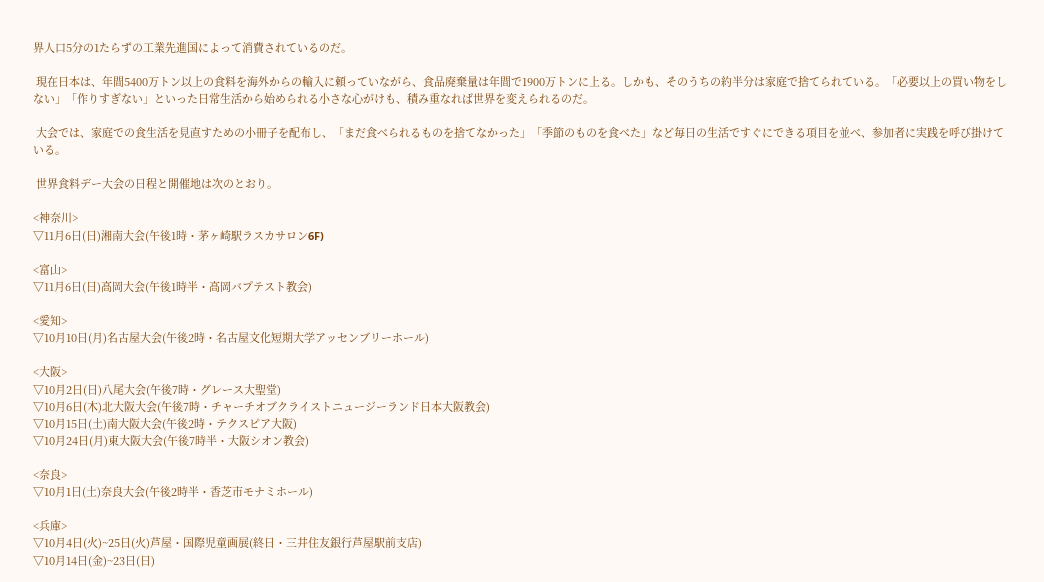界人口5分の1たらずの工業先進国によって消費されているのだ。

 現在日本は、年間5400万トン以上の食料を海外からの輸入に頼っていながら、食品廃棄量は年間で1900万トンに上る。しかも、そのうちの約半分は家庭で捨てられている。「必要以上の買い物をしない」「作りすぎない」といった日常生活から始められる小さな心がけも、積み重なれば世界を変えられるのだ。

 大会では、家庭での食生活を見直すための小冊子を配布し、「まだ食べられるものを捨てなかった」「季節のものを食べた」など毎日の生活ですぐにできる項目を並べ、参加者に実践を呼び掛けている。

 世界食料デー大会の日程と開催地は次のとおり。

<神奈川>
▽11月6日(日)湘南大会(午後1時・茅ヶ崎駅ラスカサロン6F)

<富山>
▽11月6日(日)高岡大会(午後1時半・高岡バプテスト教会)

<愛知>
▽10月10日(月)名古屋大会(午後2時・名古屋文化短期大学アッセンブリーホール)

<大阪>
▽10月2日(日)八尾大会(午後7時・グレース大聖堂)
▽10月6日(木)北大阪大会(午後7時・チャーチオブクライストニュージーランド日本大阪教会)
▽10月15日(土)南大阪大会(午後2時・テクスピア大阪)
▽10月24日(月)東大阪大会(午後7時半・大阪シオン教会)

<奈良>
▽10月1日(土)奈良大会(午後2時半・香芝市モナミホール)

<兵庫>
▽10月4日(火)~25日(火)芦屋・国際児童画展(終日・三井住友銀行芦屋駅前支店)
▽10月14日(金)~23日(日)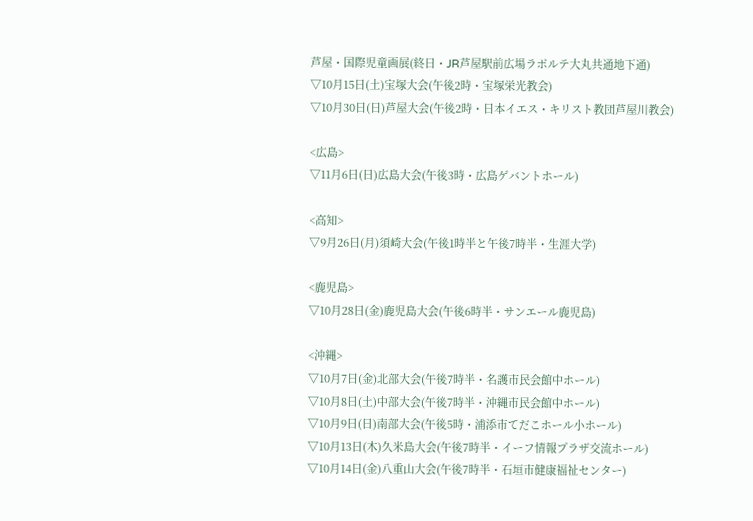芦屋・国際児童画展(終日・JR芦屋駅前広場ラポルテ大丸共通地下通)
▽10月15日(土)宝塚大会(午後2時・宝塚栄光教会)
▽10月30日(日)芦屋大会(午後2時・日本イエス・キリスト教団芦屋川教会)

<広島>
▽11月6日(日)広島大会(午後3時・広島ゲバントホール)

<高知>
▽9月26日(月)須崎大会(午後1時半と午後7時半・生涯大学)

<鹿児島>
▽10月28日(金)鹿児島大会(午後6時半・サンエール鹿児島)

<沖縄>
▽10月7日(金)北部大会(午後7時半・名護市民会館中ホール)
▽10月8日(土)中部大会(午後7時半・沖縄市民会館中ホール)
▽10月9日(日)南部大会(午後5時・浦添市てだこホール小ホール)
▽10月13日(木)久米島大会(午後7時半・イーフ情報プラザ交流ホール)
▽10月14日(金)八重山大会(午後7時半・石垣市健康福祉センター)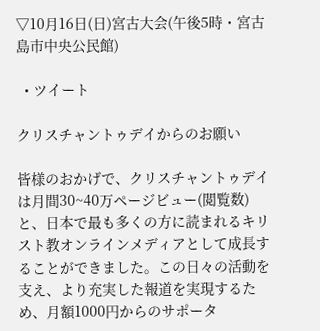▽10月16日(日)宮古大会(午後5時・宮古島市中央公民館)

  • ツイート

クリスチャントゥデイからのお願い

皆様のおかげで、クリスチャントゥデイは月間30~40万ページビュー(閲覧数)と、日本で最も多くの方に読まれるキリスト教オンラインメディアとして成長することができました。この日々の活動を支え、より充実した報道を実現するため、月額1000円からのサポータ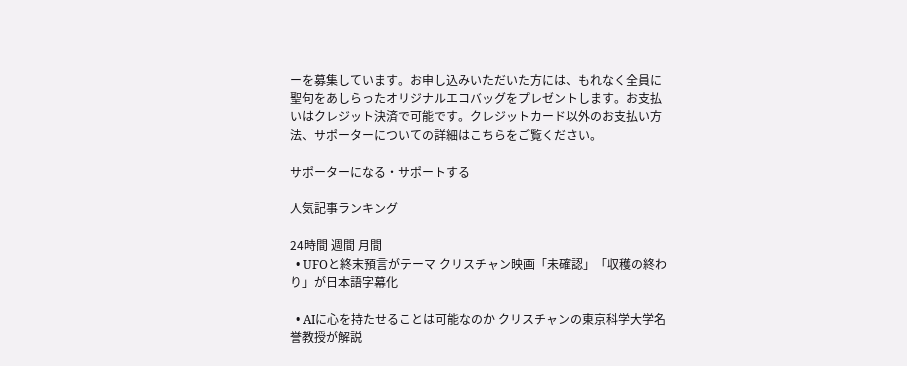ーを募集しています。お申し込みいただいた方には、もれなく全員に聖句をあしらったオリジナルエコバッグをプレゼントします。お支払いはクレジット決済で可能です。クレジットカード以外のお支払い方法、サポーターについての詳細はこちらをご覧ください。

サポーターになる・サポートする

人気記事ランキング

24時間 週間 月間
  • UFOと終末預言がテーマ クリスチャン映画「未確認」「収穫の終わり」が日本語字幕化

  • AIに心を持たせることは可能なのか クリスチャンの東京科学大学名誉教授が解説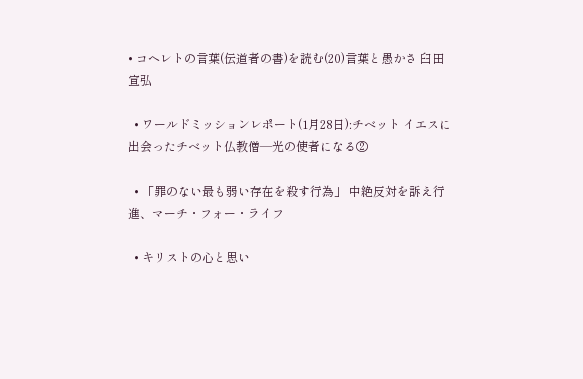• コヘレトの言葉(伝道者の書)を読む(20)言葉と愚かさ 臼田宣弘

  • ワールドミッションレポート(1月28日):チベット イエスに出会ったチベット仏教僧―光の使者になる②

  • 「罪のない最も弱い存在を殺す行為」 中絶反対を訴え行進、マーチ・フォー・ライフ

  • キリストの心と思い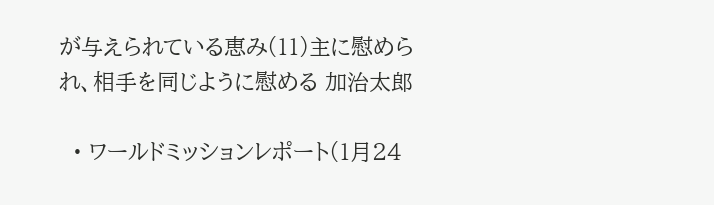が与えられている恵み(11)主に慰められ、相手を同じように慰める 加治太郎

  • ワールドミッションレポート(1月24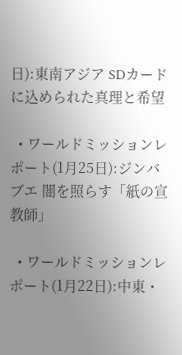日):東南アジア SDカードに込められた真理と希望

  • ワールドミッションレポート(1月25日):ジンバブエ 闇を照らす「紙の宣教師」

  • ワールドミッションレポート(1月22日):中東・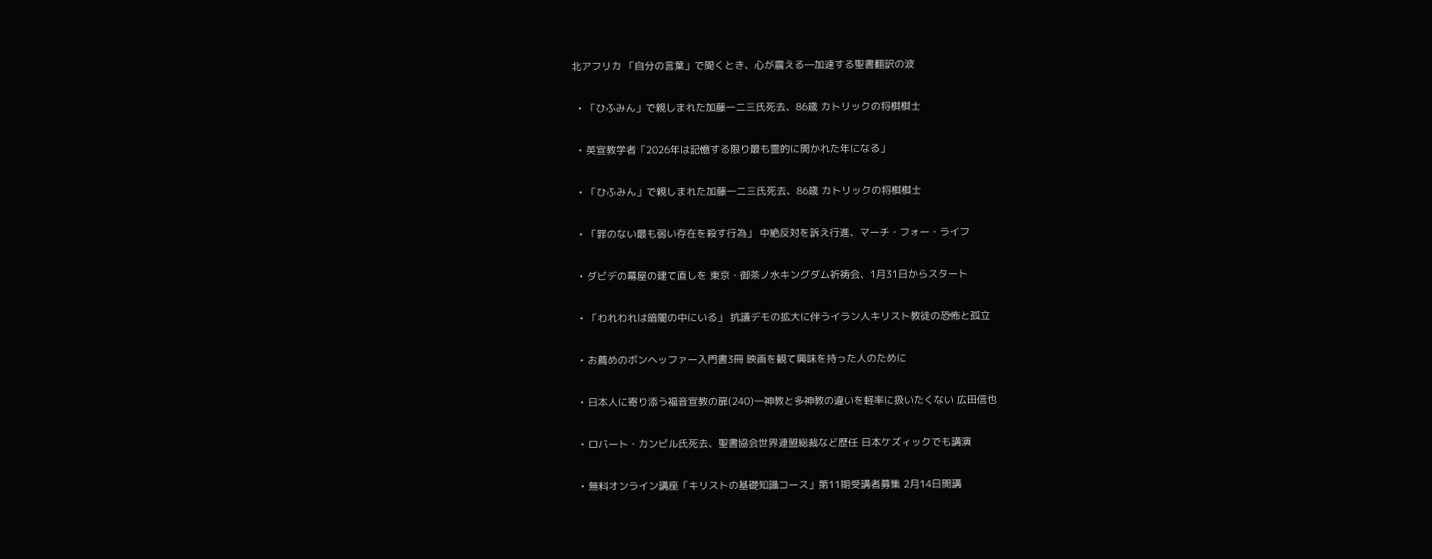北アフリカ 「自分の言葉」で聞くとき、心が震える―加速する聖書翻訳の波

  • 「ひふみん」で親しまれた加藤一二三氏死去、86歳 カトリックの将棋棋士

  • 英宣教学者「2026年は記憶する限り最も霊的に開かれた年になる」

  • 「ひふみん」で親しまれた加藤一二三氏死去、86歳 カトリックの将棋棋士

  • 「罪のない最も弱い存在を殺す行為」 中絶反対を訴え行進、マーチ・フォー・ライフ

  • ダビデの幕屋の建て直しを 東京・御茶ノ水キングダム祈祷会、1月31日からスタート

  • 「われわれは暗闇の中にいる」 抗議デモの拡大に伴うイラン人キリスト教徒の恐怖と孤立

  • お薦めのボンヘッファー入門書3冊 映画を観て興味を持った人のために

  • 日本人に寄り添う福音宣教の扉(240)一神教と多神教の違いを軽率に扱いたくない 広田信也

  • ロバート・カンビル氏死去、聖書協会世界連盟総裁など歴任 日本ケズィックでも講演

  • 無料オンライン講座「キリストの基礎知識コース」第11期受講者募集 2月14日開講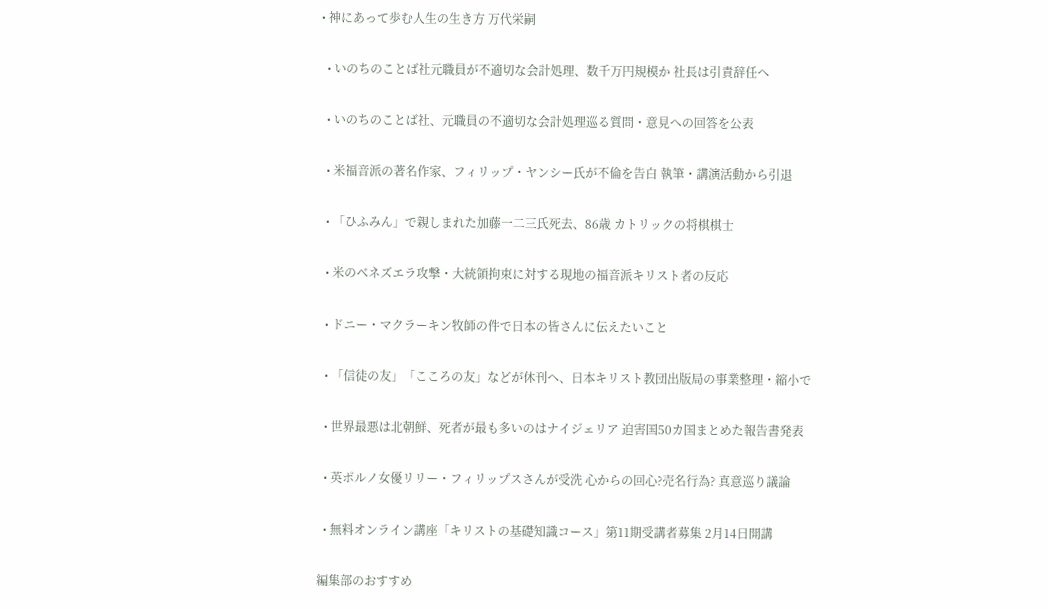• 神にあって歩む人生の生き方 万代栄嗣

  • いのちのことば社元職員が不適切な会計処理、数千万円規模か 社長は引責辞任へ

  • いのちのことば社、元職員の不適切な会計処理巡る質問・意見への回答を公表

  • 米福音派の著名作家、フィリップ・ヤンシー氏が不倫を告白 執筆・講演活動から引退

  • 「ひふみん」で親しまれた加藤一二三氏死去、86歳 カトリックの将棋棋士

  • 米のベネズエラ攻撃・大統領拘束に対する現地の福音派キリスト者の反応

  • ドニー・マクラーキン牧師の件で日本の皆さんに伝えたいこと

  • 「信徒の友」「こころの友」などが休刊へ、日本キリスト教団出版局の事業整理・縮小で

  • 世界最悪は北朝鮮、死者が最も多いのはナイジェリア 迫害国50カ国まとめた報告書発表

  • 英ポルノ女優リリー・フィリップスさんが受洗 心からの回心?売名行為? 真意巡り議論

  • 無料オンライン講座「キリストの基礎知識コース」第11期受講者募集 2月14日開講

編集部のおすすめ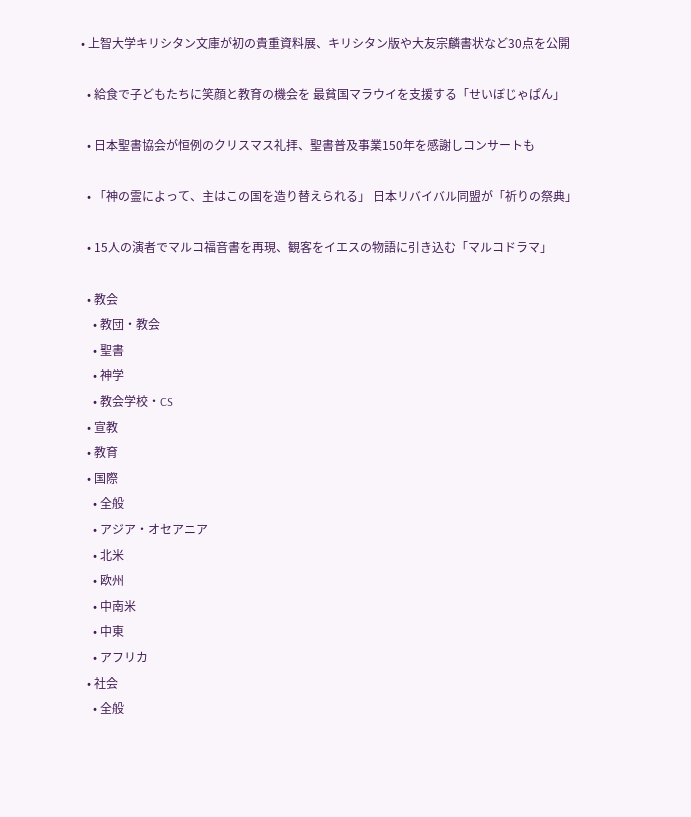• 上智大学キリシタン文庫が初の貴重資料展、キリシタン版や大友宗麟書状など30点を公開

  • 給食で子どもたちに笑顔と教育の機会を 最貧国マラウイを支援する「せいぼじゃぱん」

  • 日本聖書協会が恒例のクリスマス礼拝、聖書普及事業150年を感謝しコンサートも

  • 「神の霊によって、主はこの国を造り替えられる」 日本リバイバル同盟が「祈りの祭典」

  • 15人の演者でマルコ福音書を再現、観客をイエスの物語に引き込む「マルコドラマ」

  • 教会
    • 教団・教会
    • 聖書
    • 神学
    • 教会学校・CS
  • 宣教
  • 教育
  • 国際
    • 全般
    • アジア・オセアニア
    • 北米
    • 欧州
    • 中南米
    • 中東
    • アフリカ
  • 社会
    • 全般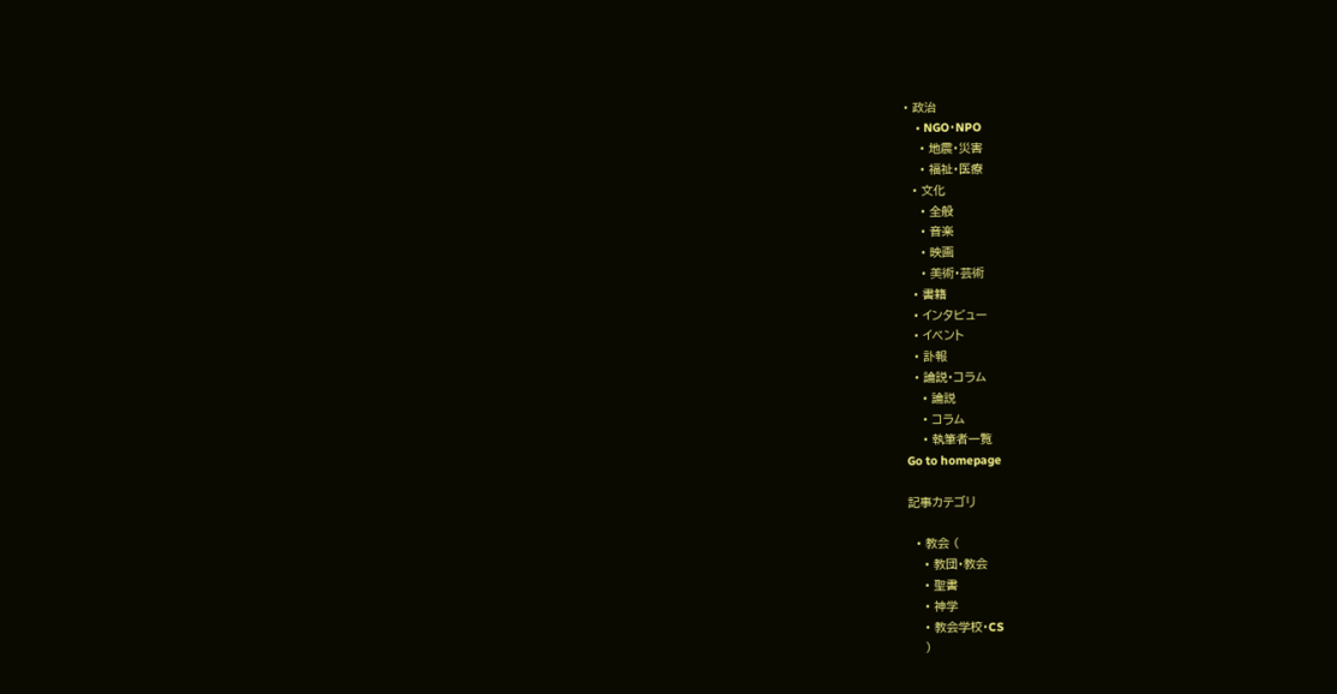• 政治
    • NGO・NPO
    • 地震・災害
    • 福祉・医療
  • 文化
    • 全般
    • 音楽
    • 映画
    • 美術・芸術
  • 書籍
  • インタビュー
  • イベント
  • 訃報
  • 論説・コラム
    • 論説
    • コラム
    • 執筆者一覧
Go to homepage

記事カテゴリ

  • 教会 (
    • 教団・教会
    • 聖書
    • 神学
    • 教会学校・CS
    )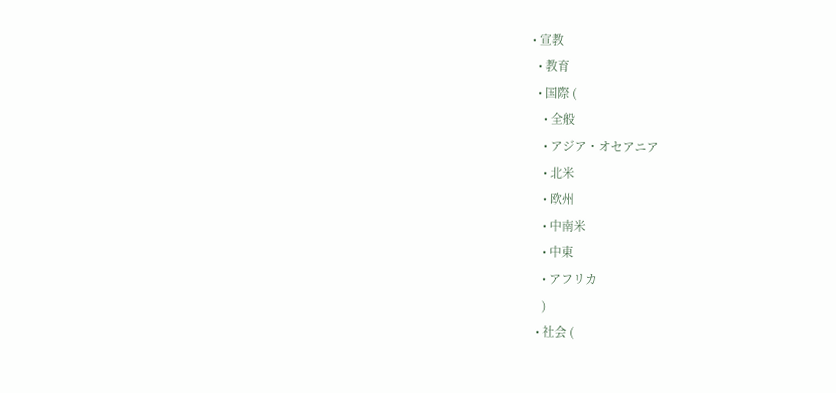• 宣教
  • 教育
  • 国際 (
    • 全般
    • アジア・オセアニア
    • 北米
    • 欧州
    • 中南米
    • 中東
    • アフリカ
    )
  • 社会 (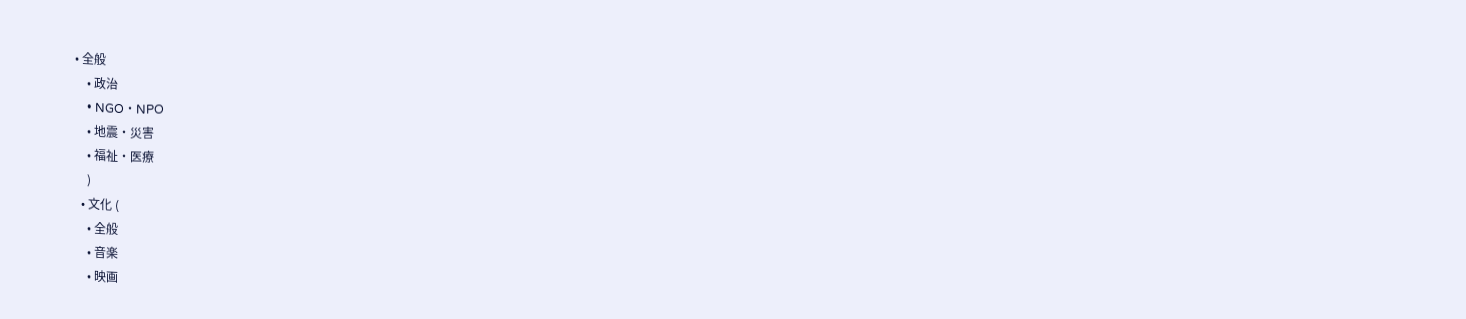• 全般
    • 政治
    • NGO・NPO
    • 地震・災害
    • 福祉・医療
    )
  • 文化 (
    • 全般
    • 音楽
    • 映画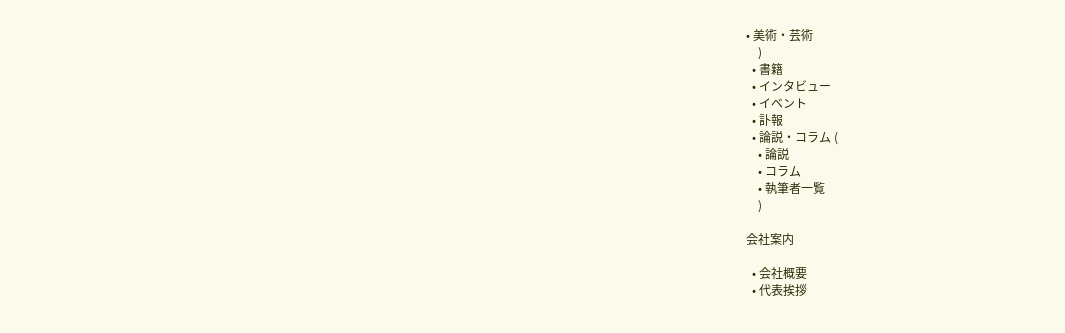• 美術・芸術
    )
  • 書籍
  • インタビュー
  • イベント
  • 訃報
  • 論説・コラム (
    • 論説
    • コラム
    • 執筆者一覧
    )

会社案内

  • 会社概要
  • 代表挨拶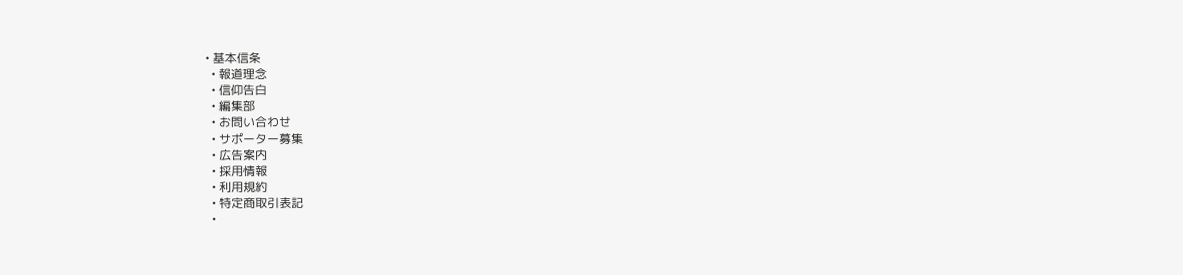• 基本信条
  • 報道理念
  • 信仰告白
  • 編集部
  • お問い合わせ
  • サポーター募集
  • 広告案内
  • 採用情報
  • 利用規約
  • 特定商取引表記
  •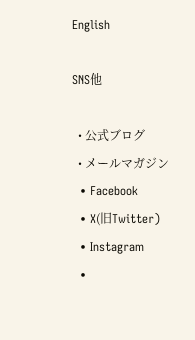English

SNS他

  • 公式ブログ
  • メールマガジン
  • Facebook
  • X(旧Twitter)
  • Instagram
  •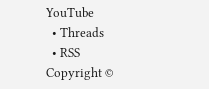YouTube
  • Threads
  • RSS
Copyright ©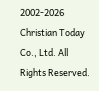2002-2026 Christian Today Co., Ltd. All Rights Reserved.